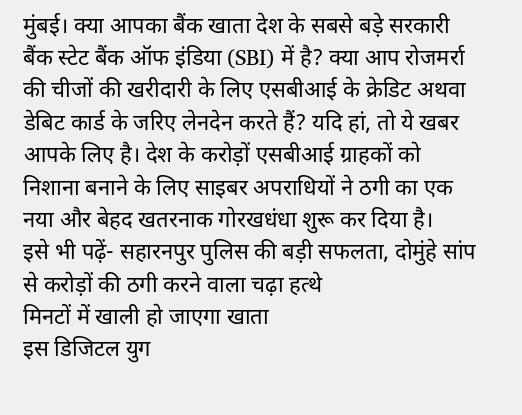मुंबई। क्या आपका बैंक खाता देश के सबसे बड़े सरकारी बैंक स्टेट बैंक ऑफ इंडिया (SBI) में है? क्या आप रोजमर्रा की चीजों की खरीदारी के लिए एसबीआई के क्रेडिट अथवा डेबिट कार्ड के जरिए लेनदेन करते हैं? यदि हां, तो ये खबर आपके लिए है। देश के करोड़ों एसबीआई ग्राहकों को निशाना बनाने के लिए साइबर अपराधियों ने ठगी का एक नया और बेहद खतरनाक गोरखधंधा शुरू कर दिया है।
इसे भी पढ़ें- सहारनपुर पुलिस की बड़ी सफलता, दोमुंहे सांप से करोड़ों की ठगी करने वाला चढ़ा हत्थे
मिनटों में खाली हो जाएगा खाता
इस डिजिटल युग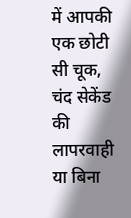में आपकी एक छोटी सी चूक, चंद सेकेंड की लापरवाही या बिना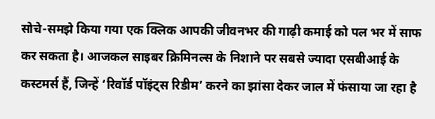सोचे-समझे किया गया एक क्लिक आपकी जीवनभर की गाढ़ी कमाई को पल भर में साफ कर सकता है। आजकल साइबर क्रिमिनल्स के निशाने पर सबसे ज्यादा एसबीआई के कस्टमर्स हैं, जिन्हें ‘रिवॉर्ड पॉइंट्स रिडीम’ करने का झांसा देकर जाल में फंसाया जा रहा है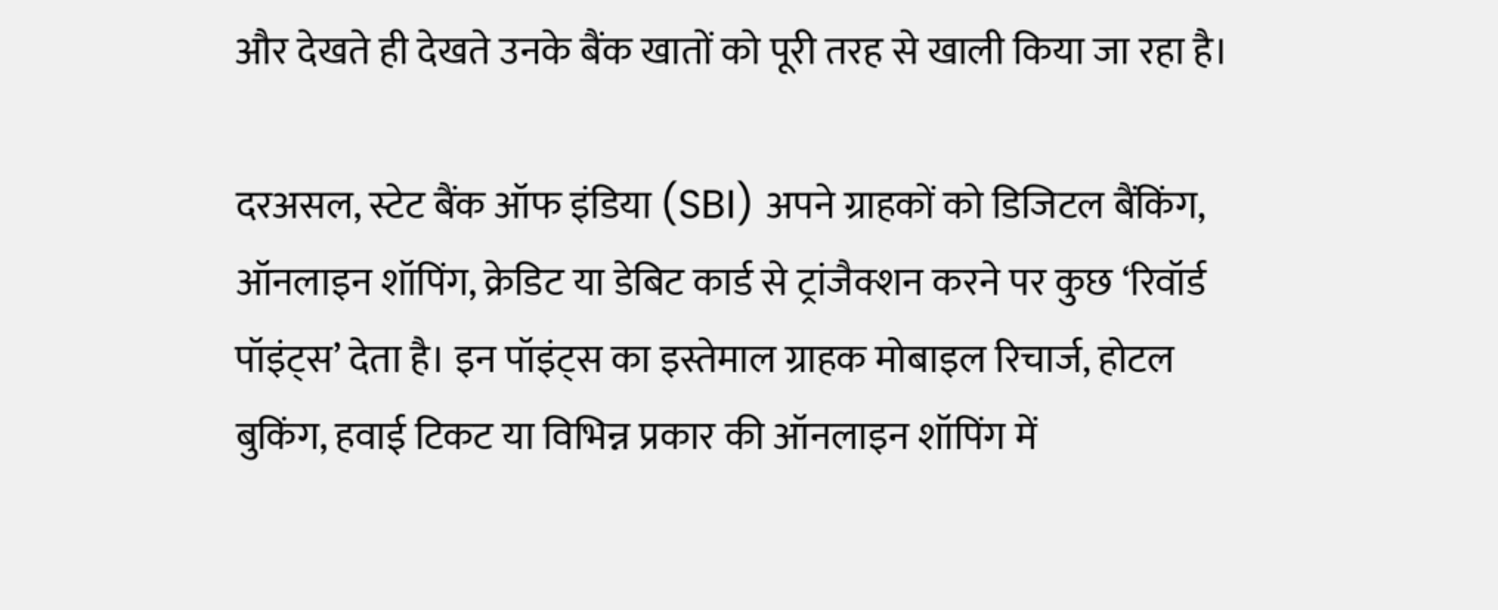और देखते ही देखते उनके बैंक खातों को पूरी तरह से खाली किया जा रहा है।

दरअसल, स्टेट बैंक ऑफ इंडिया (SBI) अपने ग्राहकों को डिजिटल बैंकिंग, ऑनलाइन शॉपिंग, क्रेडिट या डेबिट कार्ड से ट्रांजैक्शन करने पर कुछ ‘रिवॉर्ड पॉइंट्स’ देता है। इन पॉइंट्स का इस्तेमाल ग्राहक मोबाइल रिचार्ज, होटल बुकिंग, हवाई टिकट या विभिन्न प्रकार की ऑनलाइन शॉपिंग में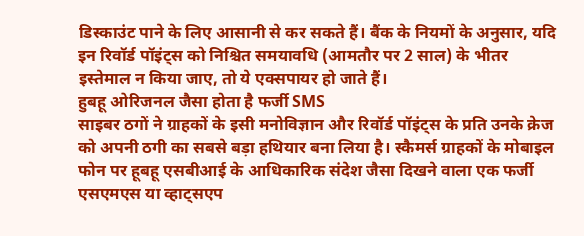डिस्काउंट पाने के लिए आसानी से कर सकते हैं। बैंक के नियमों के अनुसार, यदि इन रिवॉर्ड पॉइंट्स को निश्चित समयावधि (आमतौर पर 2 साल) के भीतर इस्तेमाल न किया जाए, तो ये एक्सपायर हो जाते हैं।
हुबहू ओरिजनल जैसा होता है फर्जी SMS
साइबर ठगों ने ग्राहकों के इसी मनोविज्ञान और रिवॉर्ड पॉइंट्स के प्रति उनके क्रेज को अपनी ठगी का सबसे बड़ा हथियार बना लिया है। स्कैमर्स ग्राहकों के मोबाइल फोन पर हूबहू एसबीआई के आधिकारिक संदेश जैसा दिखने वाला एक फर्जी एसएमएस या व्हाट्सएप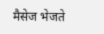मैसेज भेजते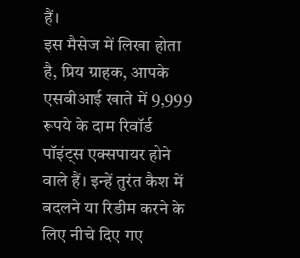हैं।
इस मैसेज में लिखा होता है, प्रिय ग्राहक, आपके एसबीआई खाते में 9,999 रूपये के दाम रिवॉर्ड पॉइंट्स एक्सपायर होने वाले हैं। इन्हें तुरंत कैश में बदलने या रिडीम करने के लिए नीचे दिए गए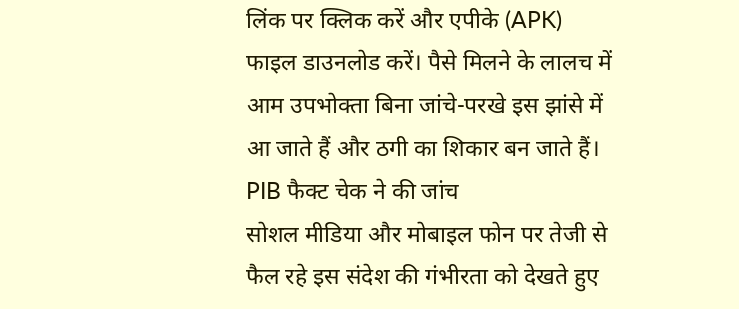लिंक पर क्लिक करें और एपीके (APK) फाइल डाउनलोड करें। पैसे मिलने के लालच में आम उपभोक्ता बिना जांचे-परखे इस झांसे में आ जाते हैं और ठगी का शिकार बन जाते हैं।
PIB फैक्ट चेक ने की जांच
सोशल मीडिया और मोबाइल फोन पर तेजी से फैल रहे इस संदेश की गंभीरता को देखते हुए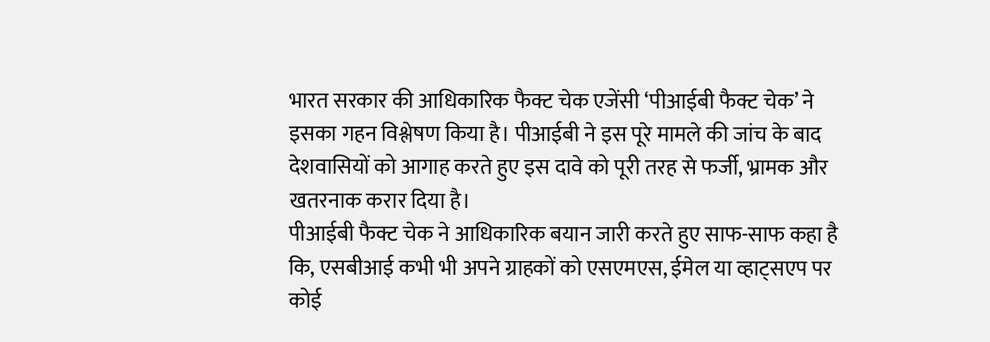भारत सरकार की आधिकारिक फैक्ट चेक एजेंसी ‘पीआईबी फैक्ट चेक’ ने इसका गहन विश्लेषण किया है। पीआईबी ने इस पूरे मामले की जांच के बाद देशवासियों को आगाह करते हुए इस दावे को पूरी तरह से फर्जी, भ्रामक और खतरनाक करार दिया है।
पीआईबी फैक्ट चेक ने आधिकारिक बयान जारी करते हुए साफ-साफ कहा है कि, एसबीआई कभी भी अपने ग्राहकों को एसएमएस, ईमेल या व्हाट्सएप पर कोई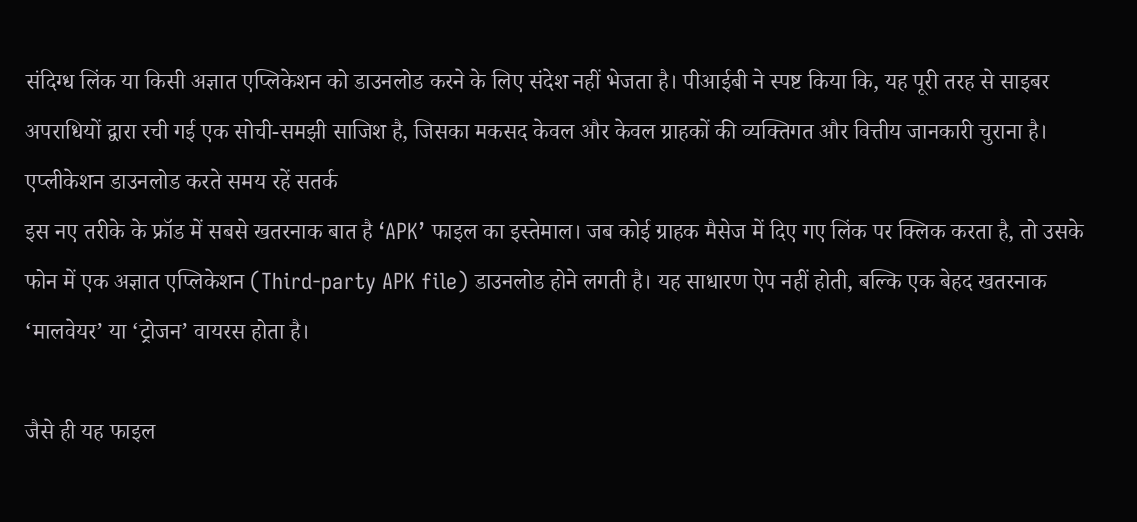संदिग्ध लिंक या किसी अज्ञात एप्लिकेशन को डाउनलोड करने के लिए संदेश नहीं भेजता है। पीआईबी ने स्पष्ट किया कि, यह पूरी तरह से साइबर अपराधियों द्वारा रची गई एक सोची-समझी साजिश है, जिसका मकसद केवल और केवल ग्राहकों की व्यक्तिगत और वित्तीय जानकारी चुराना है।
एप्लीकेशन डाउनलोड करते समय रहें सतर्क
इस नए तरीके के फ्रॉड में सबसे खतरनाक बात है ‘APK’ फाइल का इस्तेमाल। जब कोई ग्राहक मैसेज में दिए गए लिंक पर क्लिक करता है, तो उसके फोन में एक अज्ञात एप्लिकेशन (Third-party APK file) डाउनलोड होने लगती है। यह साधारण ऐप नहीं होती, बल्कि एक बेहद खतरनाक ‘मालवेयर’ या ‘ट्रोजन’ वायरस होता है।

जैसे ही यह फाइल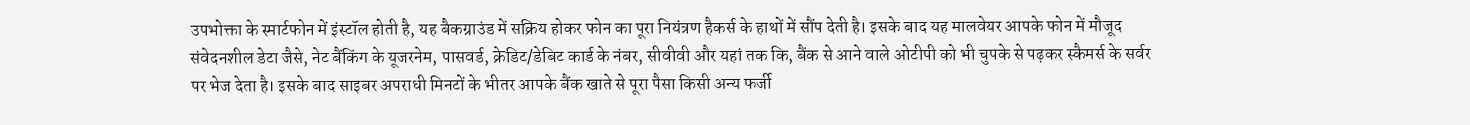उपभोक्ता के स्मार्टफोन में इंस्टॉल होती है, यह बैकग्राउंड में सक्रिय होकर फोन का पूरा नियंत्रण हैकर्स के हाथों में सौंप देती है। इसके बाद यह मालवेयर आपके फोन में मौजूद संवेदनशील डेटा जैसे, नेट बैंकिंग के यूजरनेम, पासवर्ड, क्रेडिट/डेबिट कार्ड के नंबर, सीवीवी और यहां तक कि, बैंक से आने वाले ओटीपी को भी चुपके से पढ़कर स्कैमर्स के सर्वर पर भेज देता है। इसके बाद साइबर अपराधी मिनटों के भीतर आपके बैंक खाते से पूरा पैसा किसी अन्य फर्जी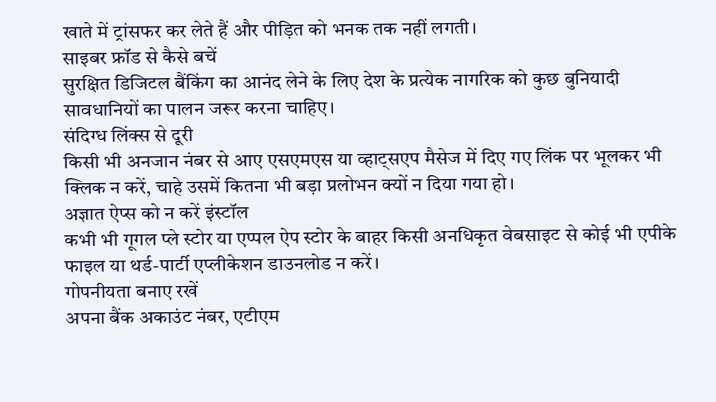खाते में ट्रांसफर कर लेते हैं और पीड़ित को भनक तक नहीं लगती।
साइबर फ्रॉड से कैसे बचें
सुरक्षित डिजिटल बैंकिंग का आनंद लेने के लिए देश के प्रत्येक नागरिक को कुछ बुनियादी सावधानियों का पालन जरूर करना चाहिए।
संदिग्ध लिंक्स से दूरी
किसी भी अनजान नंबर से आए एसएमएस या व्हाट्सएप मैसेज में दिए गए लिंक पर भूलकर भी क्लिक न करें, चाहे उसमें कितना भी बड़ा प्रलोभन क्यों न दिया गया हो।
अज्ञात ऐप्स को न करें इंस्टॉल
कभी भी गूगल प्ले स्टोर या एप्पल ऐप स्टोर के बाहर किसी अनधिकृत वेबसाइट से कोई भी एपीके फाइल या थर्ड-पार्टी एप्लीकेशन डाउनलोड न करें।
गोपनीयता बनाए रखें
अपना बैंक अकाउंट नंबर, एटीएम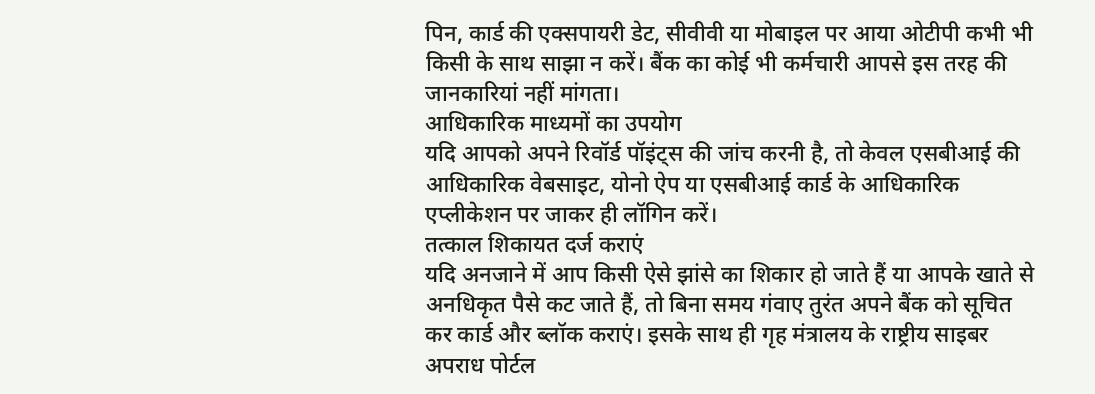पिन, कार्ड की एक्सपायरी डेट, सीवीवी या मोबाइल पर आया ओटीपी कभी भी किसी के साथ साझा न करें। बैंक का कोई भी कर्मचारी आपसे इस तरह की जानकारियां नहीं मांगता।
आधिकारिक माध्यमों का उपयोग
यदि आपको अपने रिवॉर्ड पॉइंट्स की जांच करनी है, तो केवल एसबीआई की आधिकारिक वेबसाइट, योनो ऐप या एसबीआई कार्ड के आधिकारिक एप्लीकेशन पर जाकर ही लॉगिन करें।
तत्काल शिकायत दर्ज कराएं
यदि अनजाने में आप किसी ऐसे झांसे का शिकार हो जाते हैं या आपके खाते से अनधिकृत पैसे कट जाते हैं, तो बिना समय गंवाए तुरंत अपने बैंक को सूचित कर कार्ड और ब्लॉक कराएं। इसके साथ ही गृह मंत्रालय के राष्ट्रीय साइबर अपराध पोर्टल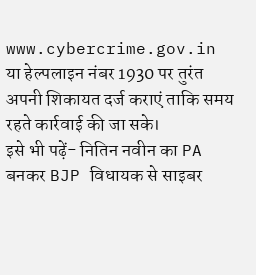www.cybercrime.gov.in या हेल्पलाइन नंबर 1930 पर तुरंत अपनी शिकायत दर्ज कराएं ताकि समय रहते कार्रवाई की जा सके।
इसे भी पढ़ें- नितिन नवीन का PA बनकर BJP विधायक से साइबर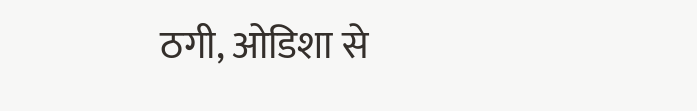ठगी, ओडिशा से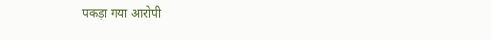पकड़ा गया आरोपी